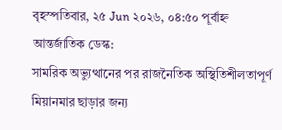বৃহস্পতিবার, ২৫ Jun ২০২৬, ০৪:৫০ পূর্বাহ্ন
আন্তর্জাতিক ডেস্ক:
সামরিক অভ্যুত্থানের পর রাজনৈতিক অস্থিতিশীলতাপূর্ণ মিয়ানমার ছাড়ার জন্য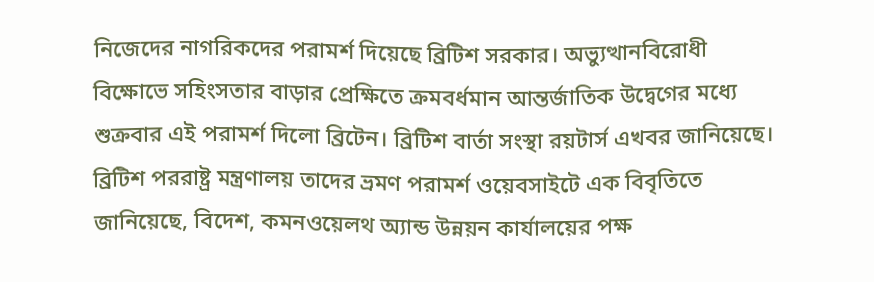নিজেদের নাগরিকদের পরামর্শ দিয়েছে ব্রিটিশ সরকার। অভ্যুত্থানবিরোধী বিক্ষোভে সহিংসতার বাড়ার প্রেক্ষিতে ক্রমবর্ধমান আন্তর্জাতিক উদ্বেগের মধ্যে শুক্রবার এই পরামর্শ দিলো ব্রিটেন। ব্রিটিশ বার্তা সংস্থা রয়টার্স এখবর জানিয়েছে।
ব্রিটিশ পররাষ্ট্র মন্ত্রণালয় তাদের ভ্রমণ পরামর্শ ওয়েবসাইটে এক বিবৃতিতে জানিয়েছে, বিদেশ, কমনওয়েলথ অ্যান্ড উন্নয়ন কার্যালয়ের পক্ষ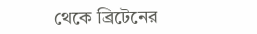থেকে ব্রিটেনের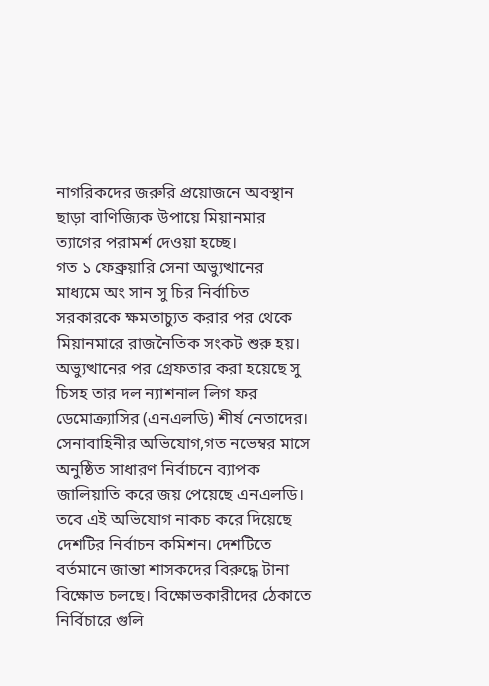নাগরিকদের জরুরি প্রয়োজনে অবস্থান ছাড়া বাণিজ্যিক উপায়ে মিয়ানমার ত্যাগের পরামর্শ দেওয়া হচ্ছে।
গত ১ ফেব্রুয়ারি সেনা অভ্যুত্থানের মাধ্যমে অং সান সু চির নির্বাচিত সরকারকে ক্ষমতাচ্যুত করার পর থেকে মিয়ানমারে রাজনৈতিক সংকট শুরু হয়। অভ্যুত্থানের পর গ্রেফতার করা হয়েছে সু চিসহ তার দল ন্যাশনাল লিগ ফর ডেমোক্র্যাসির (এনএলডি) শীর্ষ নেতাদের। সেনাবাহিনীর অভিযোগ,গত নভেম্বর মাসে অনুষ্ঠিত সাধারণ নির্বাচনে ব্যাপক জালিয়াতি করে জয় পেয়েছে এনএলডি। তবে এই অভিযোগ নাকচ করে দিয়েছে দেশটির নির্বাচন কমিশন। দেশটিতে বর্তমানে জান্তা শাসকদের বিরুদ্ধে টানা বিক্ষোভ চলছে। বিক্ষোভকারীদের ঠেকাতে নির্বিচারে গুলি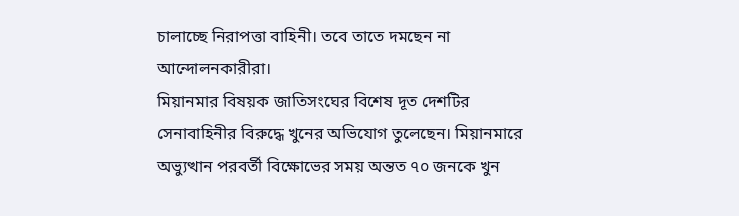চালাচ্ছে নিরাপত্তা বাহিনী। তবে তাতে দমছেন না আন্দোলনকারীরা।
মিয়ানমার বিষয়ক জাতিসংঘের বিশেষ দূত দেশটির সেনাবাহিনীর বিরুদ্ধে খুনের অভিযোগ তুলেছেন। মিয়ানমারে অভ্যুত্থান পরবর্তী বিক্ষোভের সময় অন্তত ৭০ জনকে খুন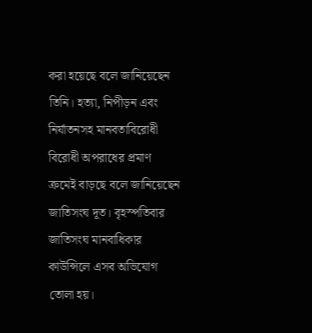করা হয়েছে বলে জানিয়েছেন তিনি। হত্যা, নিপীড়ন এবং নির্যাতনসহ মানবতাবিরোধী বিরোধী অপরাধের প্রমাণ ক্রমেই বাড়ছে বলে জানিয়েছেন জাতিসংঘ দূত। বৃহস্পতিবার জাতিসংঘ মানবাধিকার কাউন্সিলে এসব অভিযোগ তোলা হয়।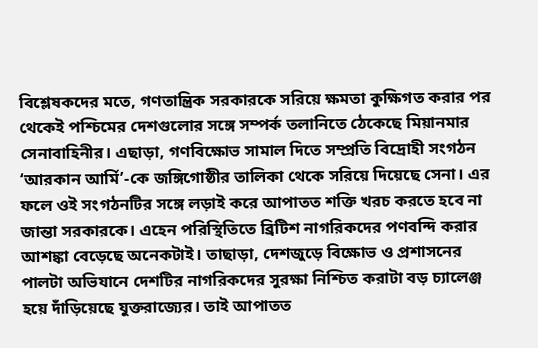বিশ্লেষকদের মতে, গণতান্ত্রিক সরকারকে সরিয়ে ক্ষমতা কুক্ষিগত করার পর থেকেই পশ্চিমের দেশগুলোর সঙ্গে সম্পর্ক তলানিতে ঠেকেছে মিয়ানমার সেনাবাহিনীর। এছাড়া, গণবিক্ষোভ সামাল দিতে সম্প্রতি বিদ্রোহী সংগঠন ‘আরকান আর্মি’-কে জঙ্গিগোষ্ঠীর তালিকা থেকে সরিয়ে দিয়েছে সেনা। এর ফলে ওই সংগঠনটির সঙ্গে লড়াই করে আপাতত শক্তি খরচ করতে হবে না জান্তা সরকারকে। এহেন পরিস্থিতিতে ব্রিটিশ নাগরিকদের পণবন্দি করার আশঙ্কা বেড়েছে অনেকটাই। তাছাড়া, দেশজুড়ে বিক্ষোভ ও প্রশাসনের পালটা অভিযানে দেশটির নাগরিকদের সুরক্ষা নিশ্চিত করাটা বড় চ্যালেঞ্জ হয়ে দাঁড়িয়েছে যুক্তরাজ্যের। তাই আপাতত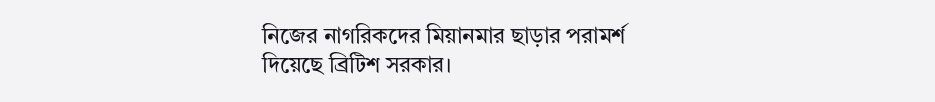নিজের নাগরিকদের মিয়ানমার ছাড়ার পরামর্শ দিয়েছে ব্রিটিশ সরকার।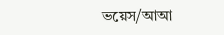ভয়েস/আআ